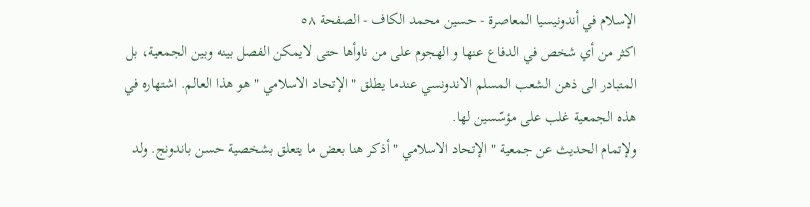الإسلام في أندونيسيا المعاصرة - حسين محمد الكاف - الصفحة ٥٨
اكثر من أي شخص في الدفاع عنها و الهجوم على من ناوأها حتى لايمكن الفصل بينه وبين الجمعية، بل المتبادر الى ذهن الشعب المسلم الاندونسي عندما يطلق " الإتحاد الاسلامي " هو هذا العالم. اشتهاره في هذه الجمعية غلب على مؤسّسين لها.
ولإتمام الحديث عن جمعية " الإتحاد الاسلامي " أذكر هنا بعض ما يتعلق بشخصية حسن باندونج. ولد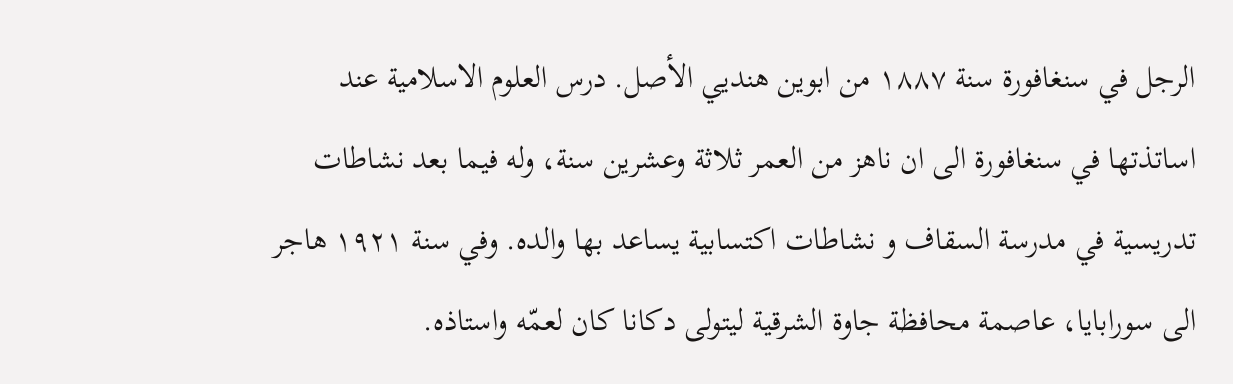الرجل في سنغافورة سنة ١٨٨٧ من ابوين هنديي الأصل. درس العلوم الاسلامية عند اساتذتها في سنغافورة الى ان ناهز من العمر ثلاثة وعشرين سنة، وله فيما بعد نشاطات تدريسية في مدرسة السقاف و نشاطات اكتسابية يساعد بها والده. وفي سنة ١٩٢١ هاجر الى سورابايا، عاصمة محافظة جاوة الشرقية ليتولى دكانا كان لعمّه واستاذه.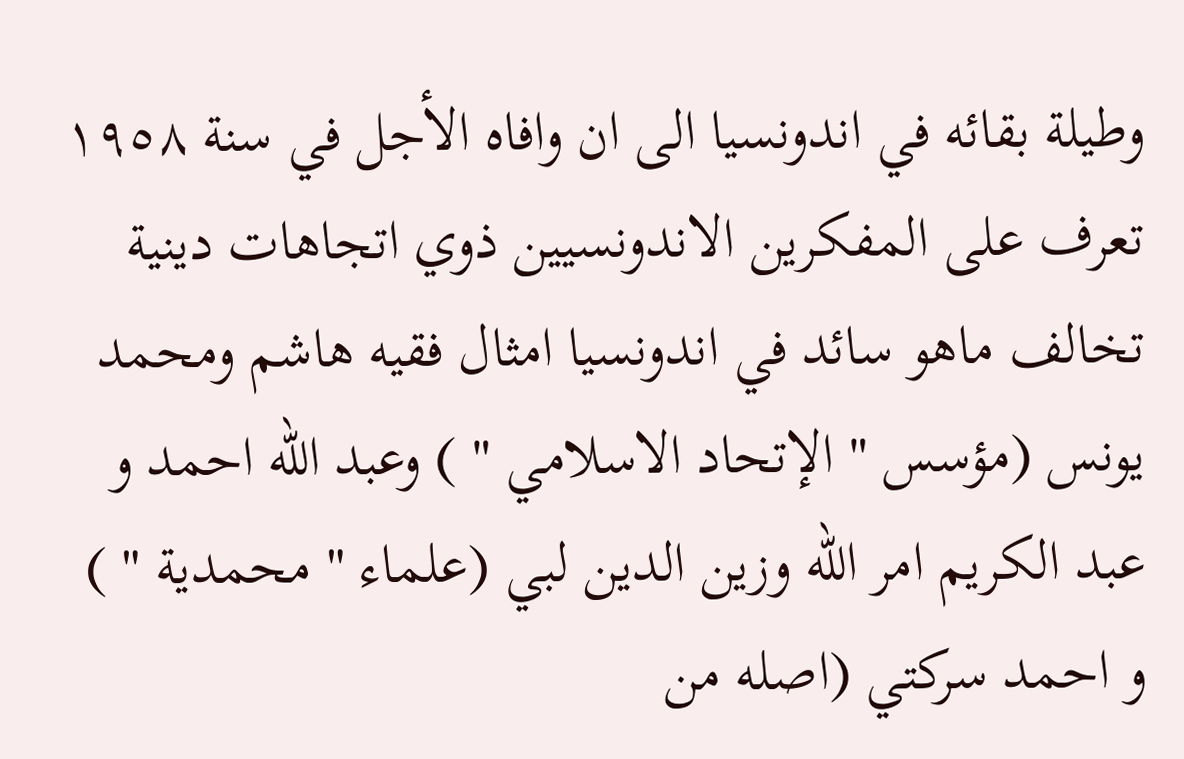وطيلة بقائه في اندونسيا الى ان وافاه الأجل في سنة ١٩٥٨ تعرف على المفكرين الاندونسيين ذوي اتجاهات دينية تخالف ماهو سائد في اندونسيا امثال فقيه هاشم ومحمد يونس (مؤسس " الإتحاد الاسلامي " ) وعبد الله احمد و عبد الكريم امر الله وزين الدين لبي (علماء " محمدية " ) و احمد سركتي (اصله من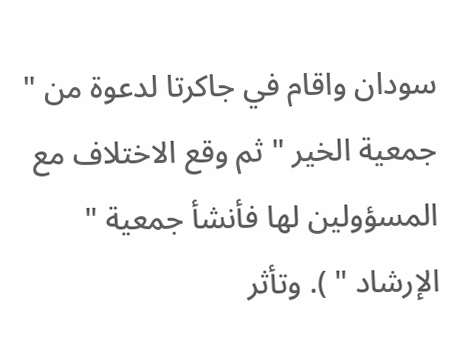سودان واقام في جاكرتا لدعوة من " جمعية الخير " ثم وقع الاختلاف مع المسؤولين لها فأنشأ جمعية " الإرشاد " ). وتأثر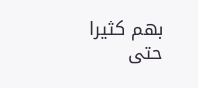بهم كثيرا حتى